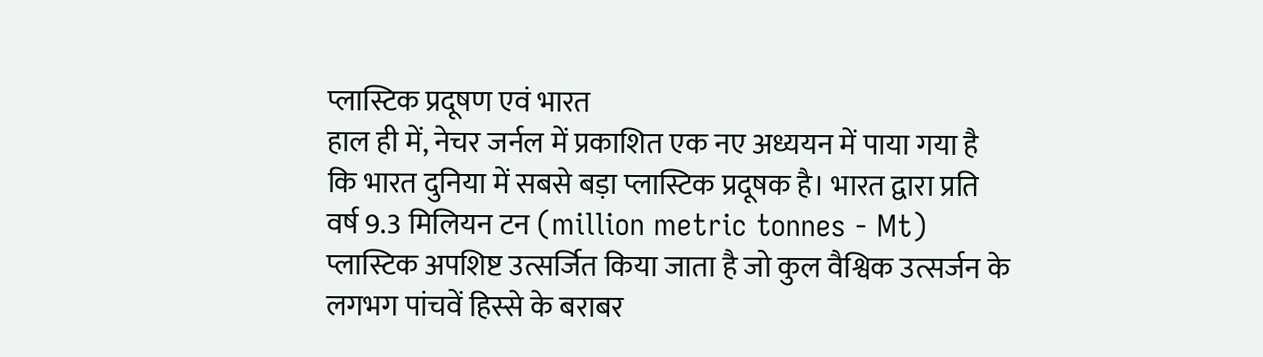प्लास्टिक प्रदूषण एवं भारत
हाल ही में, नेचर जर्नल में प्रकाशित एक नए अध्ययन में पाया गया है कि भारत दुनिया में सबसे बड़ा प्लास्टिक प्रदूषक है। भारत द्वारा प्रति वर्ष 9.3 मिलियन टन (million metric tonnes - Mt) प्लास्टिक अपशिष्ट उत्सर्जित किया जाता है जो कुल वैश्विक उत्सर्जन के लगभग पांचवें हिस्से के बराबर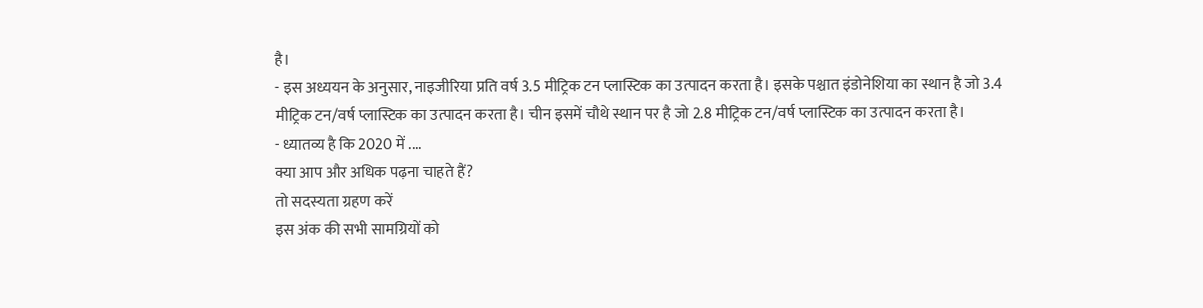है।
- इस अध्ययन के अनुसार, नाइजीरिया प्रति वर्ष 3.5 मीट्रिक टन प्लास्टिक का उत्पादन करता है। इसके पश्चात इंडोनेशिया का स्थान है जो 3.4 मीट्रिक टन/वर्ष प्लास्टिक का उत्पादन करता है। चीन इसमें चौथे स्थान पर है जो 2.8 मीट्रिक टन/वर्ष प्लास्टिक का उत्पादन करता है।
- ध्यातव्य है कि 2020 में ....
क्या आप और अधिक पढ़ना चाहते हैं?
तो सदस्यता ग्रहण करें
इस अंक की सभी सामग्रियों को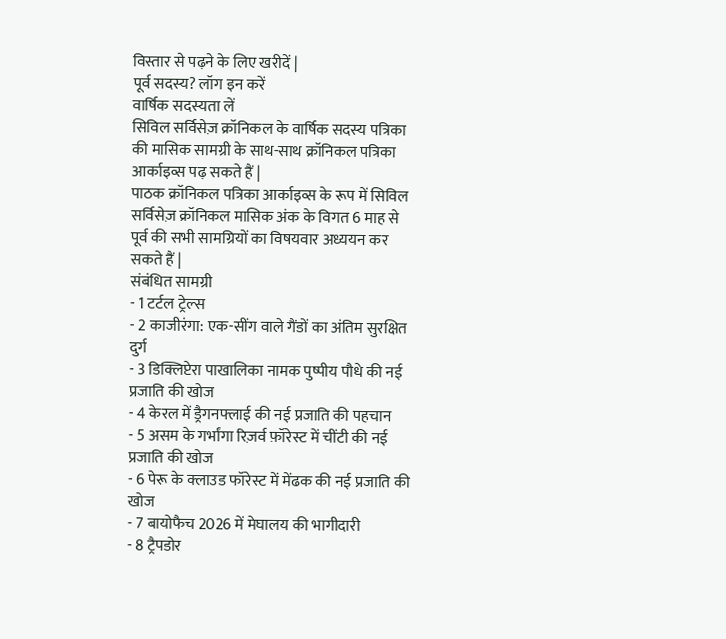विस्तार से पढ़ने के लिए खरीदें |
पूर्व सदस्य? लॉग इन करें
वार्षिक सदस्यता लें
सिविल सर्विसेज़ क्रॉनिकल के वार्षिक सदस्य पत्रिका की मासिक सामग्री के साथ-साथ क्रॉनिकल पत्रिका आर्काइव्स पढ़ सकते हैं |
पाठक क्रॉनिकल पत्रिका आर्काइव्स के रूप में सिविल सर्विसेज़ क्रॉनिकल मासिक अंक के विगत 6 माह से पूर्व की सभी सामग्रियों का विषयवार अध्ययन कर सकते हैं |
संबंधित सामग्री
- 1 टर्टल ट्रेल्स
- 2 काजीरंगा: एक-सींग वाले गैंडों का अंतिम सुरक्षित दुर्ग
- 3 डिक्लिप्टेरा पाखालिका नामक पुष्पीय पौधे की नई प्रजाति की खोज
- 4 केरल में ड्रैगनफ्लाई की नई प्रजाति की पहचान
- 5 असम के गर्भांगा रिज़र्व फ़ॉरेस्ट में चींटी की नई प्रजाति की खोज
- 6 पेरू के क्लाउड फॉरेस्ट में मेंढक की नई प्रजाति की खोज
- 7 बायोफैच 2026 में मेघालय की भागीदारी
- 8 ट्रैपडोर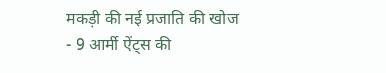मकड़ी की नई प्रजाति की खोज
- 9 आर्मी ऐंट्स की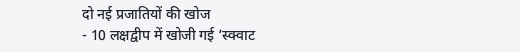दो नई प्रजातियों की खोज
- 10 लक्षद्वीप में खोजी गई ‘स्क्वाट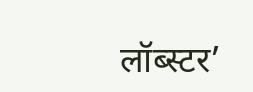लॉब्स्टर’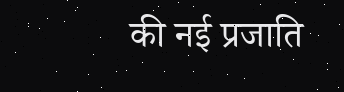की नई प्रजाति